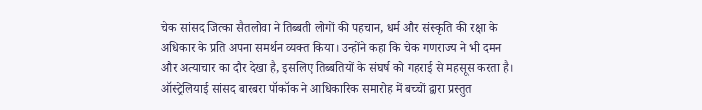चेक सांसद जित्का सैतलोवा ने तिब्बती लोगों की पहचान, धर्म और संस्कृति की रक्षा के अधिकार के प्रति अपना समर्थन व्यक्त किया। उन्होंने कहा कि चेक गणराज्य ने भी दमन और अत्याचार का दौर देखा है, इसलिए तिब्बतियों के संघर्ष को गहराई से महसूस करता है। ऑस्ट्रेलियाई सांसद बारबरा पॉकॉक ने आधिकारिक समारोह में बच्चों द्वारा प्रस्तुत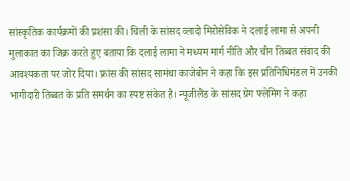सांस्कृतिक कार्यक्रमों की प्रशंसा की। चिली के सांसद व्लादो मिरोसेविक ने दलाई लामा से अपनी मुलाकात का जिक्र करते हुए बताया कि दलाई लामा ने मध्यम मार्ग नीति और चीन तिब्बत संवाद की आवश्यकता पर जोर दिया। फ्रांस की सांसद सामंथा काजेबोन ने कहा कि इस प्रतिनिधिमंडल में उनकी भागीदारी तिब्बत के प्रति समर्थन का स्पष्ट संकेत है। न्यूजीलैंड के सांसद ग्रेग फ्लेमिंग ने कहा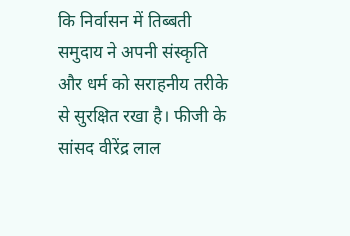कि निर्वासन में तिब्बती समुदाय ने अपनी संस्कृति और धर्म को सराहनीय तरीके से सुरक्षित रखा है। फीजी के सांसद वीरेंद्र लाल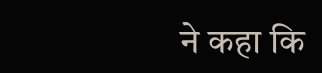ने कहा कि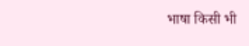भाषा किसी भी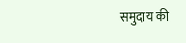समुदाय की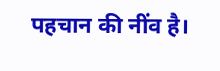पहचान की नींव है।